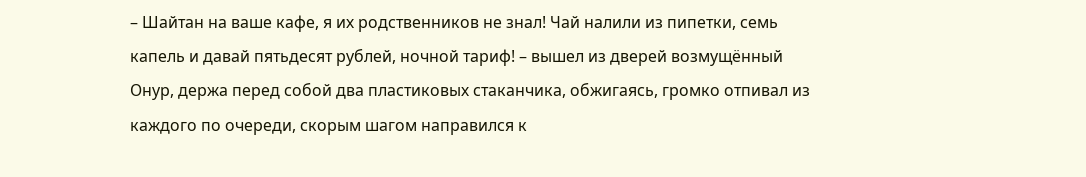– Шайтан на ваше кафе, я их родственников не знал! Чай налили из пипетки, семь капель и давай пятьдесят рублей, ночной тариф! – вышел из дверей возмущённый Онур, держа перед собой два пластиковых стаканчика, обжигаясь, громко отпивал из каждого по очереди, скорым шагом направился к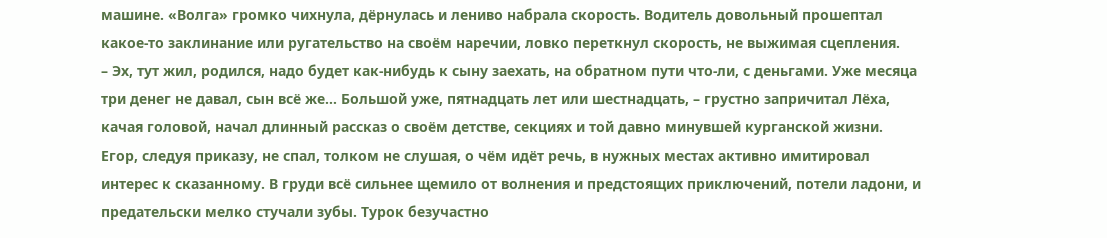машине. «Волга» громко чихнула, дёрнулась и лениво набрала скорость. Водитель довольный прошептал какое-то заклинание или ругательство на своём наречии, ловко переткнул скорость, не выжимая сцепления.
– Эх, тут жил, родился, надо будет как-нибудь к сыну заехать, на обратном пути что-ли, с деньгами. Уже месяца три денег не давал, сын всё же… Большой уже, пятнадцать лет или шестнадцать, – грустно запричитал Лёха, качая головой, начал длинный рассказ о своём детстве, секциях и той давно минувшей курганской жизни.
Егор, следуя приказу, не спал, толком не слушая, о чём идёт речь, в нужных местах активно имитировал интерес к сказанному. В груди всё сильнее щемило от волнения и предстоящих приключений, потели ладони, и предательски мелко стучали зубы. Турок безучастно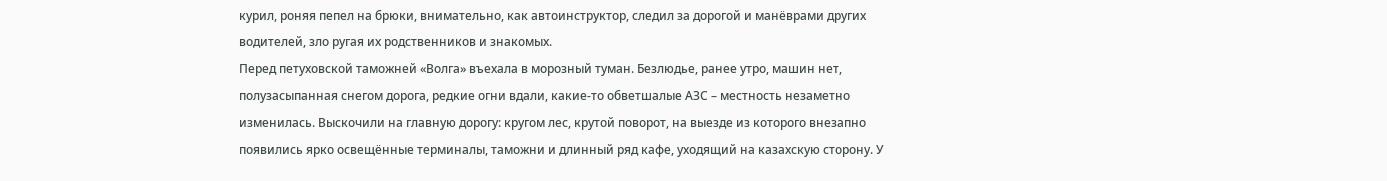курил, роняя пепел на брюки, внимательно, как автоинструктор, следил за дорогой и манёврами других водителей, зло ругая их родственников и знакомых.
Перед петуховской таможней «Волга» въехала в морозный туман. Безлюдье, ранее утро, машин нет, полузасыпанная снегом дорога, редкие огни вдали, какие-то обветшалые АЗС – местность незаметно изменилась. Выскочили на главную дорогу: кругом лес, крутой поворот, на выезде из которого внезапно появились ярко освещённые терминалы, таможни и длинный ряд кафе, уходящий на казахскую сторону. У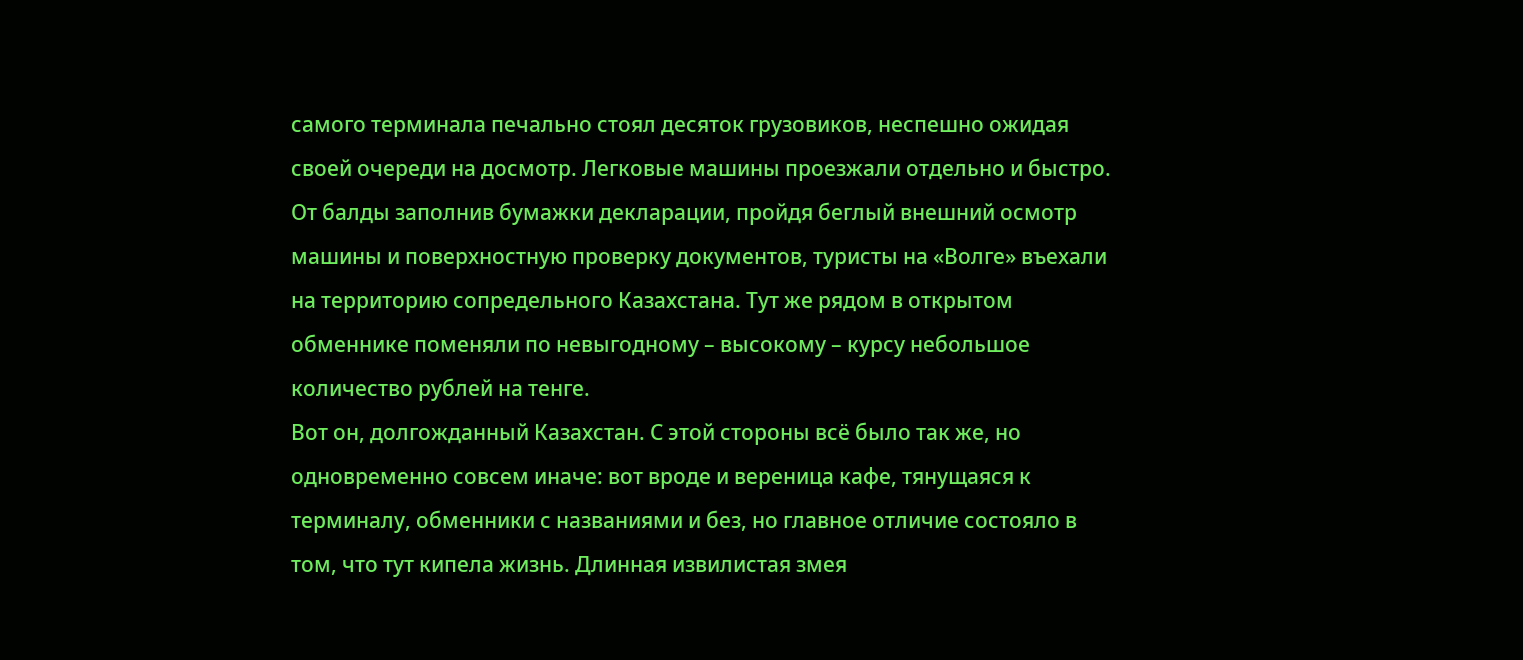самого терминала печально стоял десяток грузовиков, неспешно ожидая своей очереди на досмотр. Легковые машины проезжали отдельно и быстро.
От балды заполнив бумажки декларации, пройдя беглый внешний осмотр машины и поверхностную проверку документов, туристы на «Волге» въехали на территорию сопредельного Казахстана. Тут же рядом в открытом обменнике поменяли по невыгодному – высокому – курсу небольшое количество рублей на тенге.
Вот он, долгожданный Казахстан. С этой стороны всё было так же, но одновременно совсем иначе: вот вроде и вереница кафе, тянущаяся к терминалу, обменники с названиями и без, но главное отличие состояло в том, что тут кипела жизнь. Длинная извилистая змея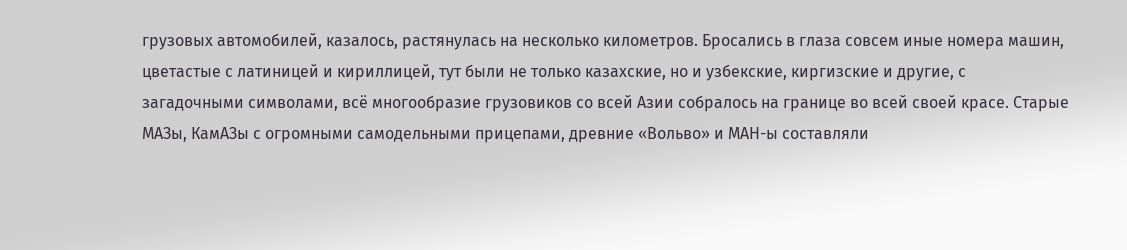грузовых автомобилей, казалось, растянулась на несколько километров. Бросались в глаза совсем иные номера машин, цветастые с латиницей и кириллицей, тут были не только казахские, но и узбекские, киргизские и другие, с загадочными символами, всё многообразие грузовиков со всей Азии собралось на границе во всей своей красе. Старые МАЗы, КамАЗы с огромными самодельными прицепами, древние «Вольво» и МАН-ы составляли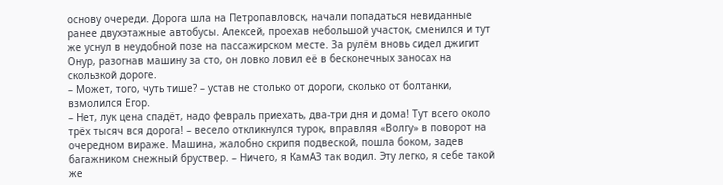основу очереди. Дорога шла на Петропавловск, начали попадаться невиданные ранее двухэтажные автобусы. Алексей, проехав небольшой участок, сменился и тут же уснул в неудобной позе на пассажирском месте. За рулём вновь сидел джигит Онур, разогнав машину за сто, он ловко ловил её в бесконечных заносах на скользкой дороге.
– Может, того, чуть тише? – устав не столько от дороги, сколько от болтанки, взмолился Егор.
– Нет, лук цена спадёт, надо февраль приехать, два-три дня и дома! Тут всего около трёх тысяч вся дорога! – весело откликнулся турок, вправляя «Волгу» в поворот на очередном вираже. Машина, жалобно скрипя подвеской, пошла боком, задев багажником снежный бруствер. – Ничего, я КамАЗ так водил. Эту легко, я себе такой же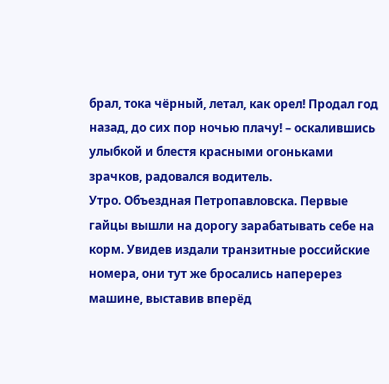брал, тока чёрный, летал, как орел! Продал год назад, до сих пор ночью плачу! – оскалившись улыбкой и блестя красными огоньками зрачков, радовался водитель.
Утро. Объездная Петропавловска. Первые гайцы вышли на дорогу зарабатывать себе на корм. Увидев издали транзитные российские номера, они тут же бросались наперерез машине, выставив вперёд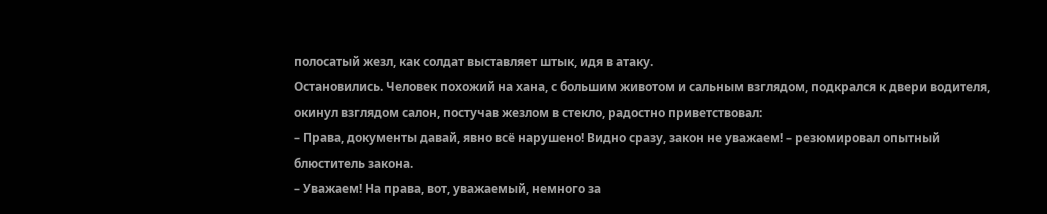полосатый жезл, как солдат выставляет штык, идя в атаку.
Остановились. Человек похожий на хана, с большим животом и сальным взглядом, подкрался к двери водителя, окинул взглядом салон, постучав жезлом в стекло, радостно приветствовал:
– Права, документы давай, явно всё нарушено! Видно сразу, закон не уважаем! – резюмировал опытный блюститель закона.
– Уважаем! На права, вот, уважаемый, немного за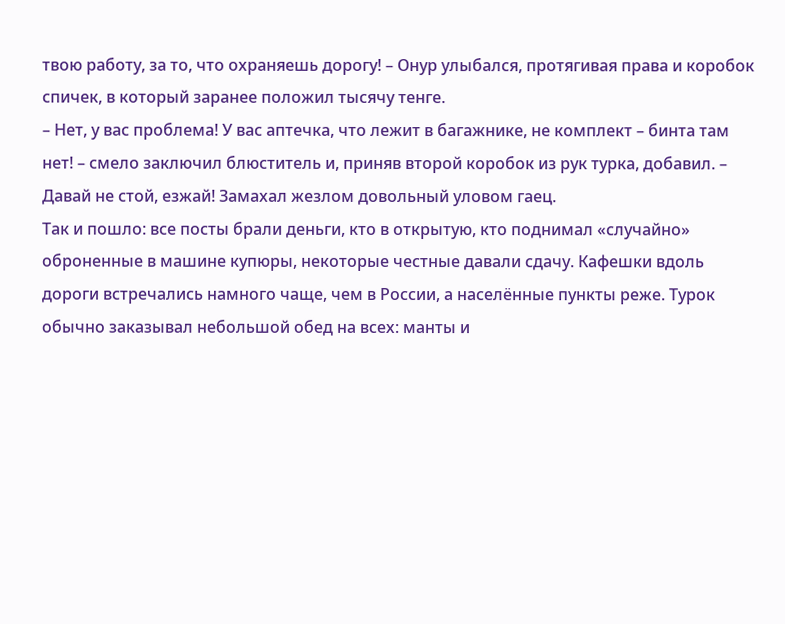твою работу, за то, что охраняешь дорогу! – Онур улыбался, протягивая права и коробок спичек, в который заранее положил тысячу тенге.
– Нет, у вас проблема! У вас аптечка, что лежит в багажнике, не комплект – бинта там нет! – смело заключил блюститель и, приняв второй коробок из рук турка, добавил. – Давай не стой, езжай! Замахал жезлом довольный уловом гаец.
Так и пошло: все посты брали деньги, кто в открытую, кто поднимал «случайно» оброненные в машине купюры, некоторые честные давали сдачу. Кафешки вдоль дороги встречались намного чаще, чем в России, а населённые пункты реже. Турок обычно заказывал небольшой обед на всех: манты и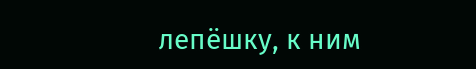лепёшку, к ним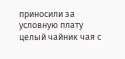приносили за условную плату целый чайник чая с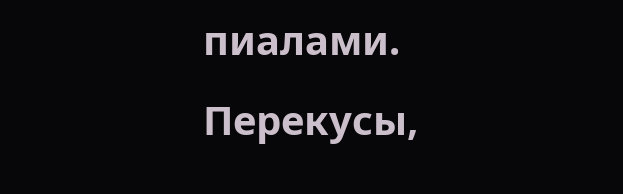пиалами.
Перекусы,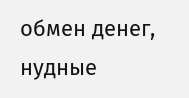обмен денег, нудные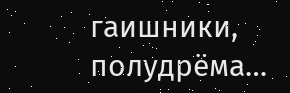гаишники, полудрёма…